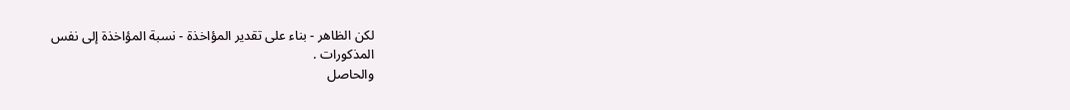لكن الظاهر - بناء على تقدير المؤاخذة - نسبة المؤاخذة إلى نفس
المذكورات .
والحاصل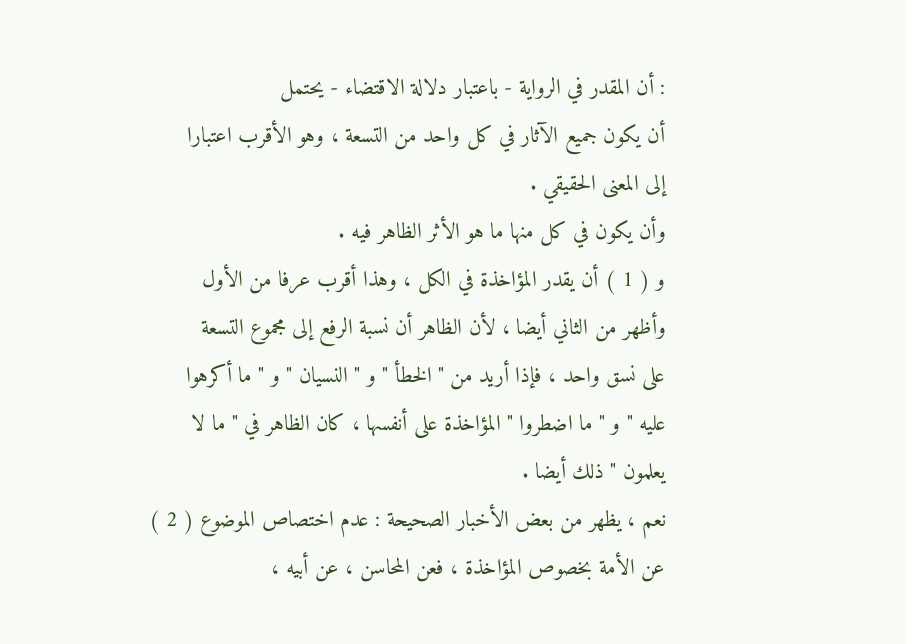: أن المقدر في الرواية - باعتبار دلالة الاقتضاء - يحتمل
أن يكون جميع الآثار في كل واحد من التسعة ، وهو الأقرب اعتبارا
إلى المعنى الحقيقي .
وأن يكون في كل منها ما هو الأثر الظاهر فيه .
و ( 1 ) أن يقدر المؤاخذة في الكل ، وهذا أقرب عرفا من الأول
وأظهر من الثاني أيضا ، لأن الظاهر أن نسبة الرفع إلى مجموع التسعة
على نسق واحد ، فإذا أريد من " الخطأ " و " النسيان " و " ما أكرهوا
عليه " و " ما اضطروا " المؤاخذة على أنفسها ، كان الظاهر في " ما لا
يعلمون " ذلك أيضا .
نعم ، يظهر من بعض الأخبار الصحيحة : عدم اختصاص الموضوع ( 2 )
عن الأمة بخصوص المؤاخذة ، فعن المحاسن ، عن أبيه ،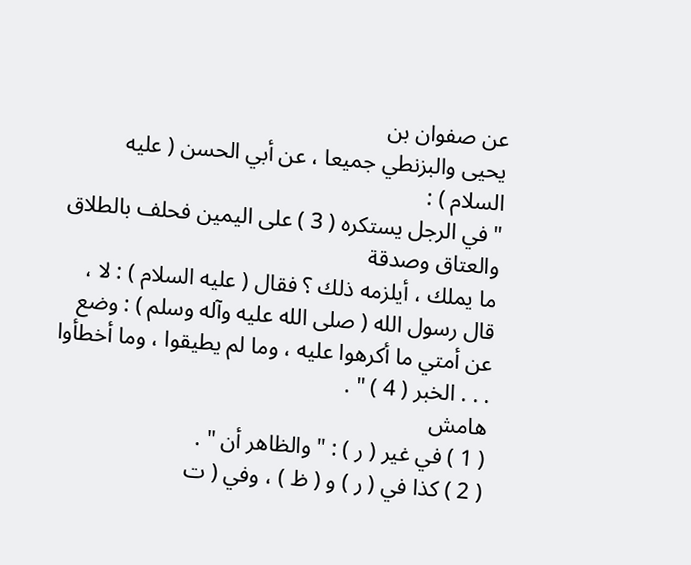عن صفوان بن
يحيى والبزنطي جميعا ، عن أبي الحسن ( عليه السلام ) :
" في الرجل يستكره ( 3 ) على اليمين فحلف بالطلاق والعتاق وصدقة
ما يملك ، أيلزمه ذلك ؟ فقال ( عليه السلام ) : لا ، قال رسول الله ( صلى الله عليه وآله وسلم ) : وضع
عن أمتي ما أكرهوا عليه ، وما لم يطيقوا ، وما أخطأوا . . . الخبر ( 4 ) " .
هامش
( 1 ) في غير ( ر ) : " والظاهر أن " .
( 2 ) كذا في ( ر ) و ( ظ ) ، وفي ( ت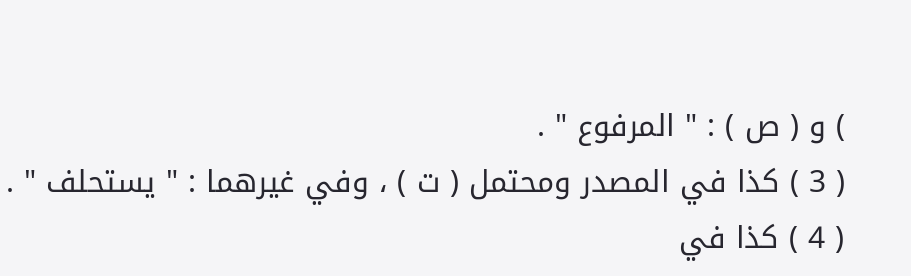) و ( ص ) : " المرفوع " .
( 3 ) كذا في المصدر ومحتمل ( ت ) ، وفي غيرهما : " يستحلف " .
( 4 ) كذا في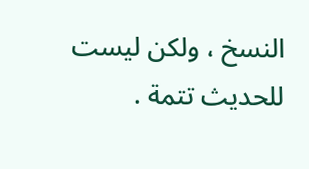النسخ ، ولكن ليست للحديث تتمة .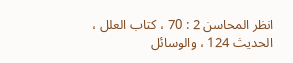انظر المحاسن 2 : 70 ، كتاب العلل ،
الحديث 124 ، والوسائل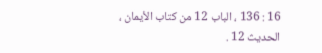16 : 136 ، الباب 12 من كتاب الأيمان ، الحديث 12 .